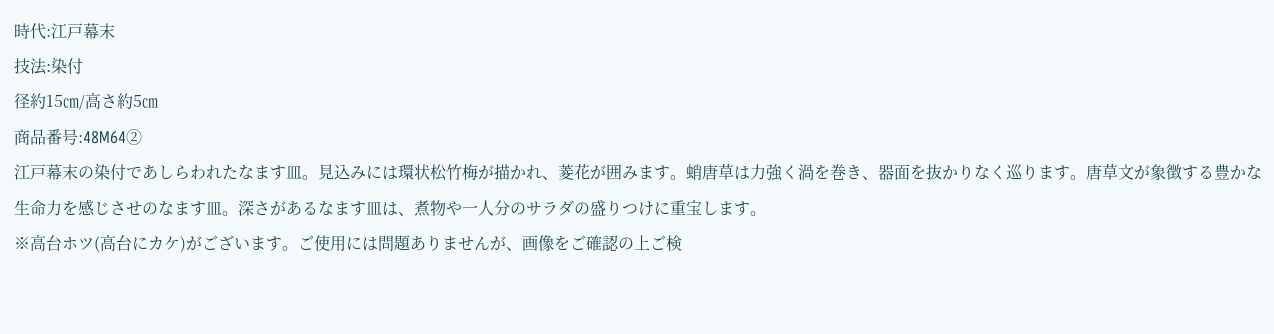時代:江戸幕末
技法:染付
径約15㎝/高さ約5㎝
商品番号:48M64②
江戸幕末の染付であしらわれたなます皿。見込みには環状松竹梅が描かれ、菱花が囲みます。蛸唐草は力強く渦を巻き、器面を抜かりなく巡ります。唐草文が象徴する豊かな生命力を感じさせのなます皿。深さがあるなます皿は、煮物や一人分のサラダの盛りつけに重宝します。
※高台ホツ(高台にカケ)がございます。ご使用には問題ありませんが、画像をご確認の上ご検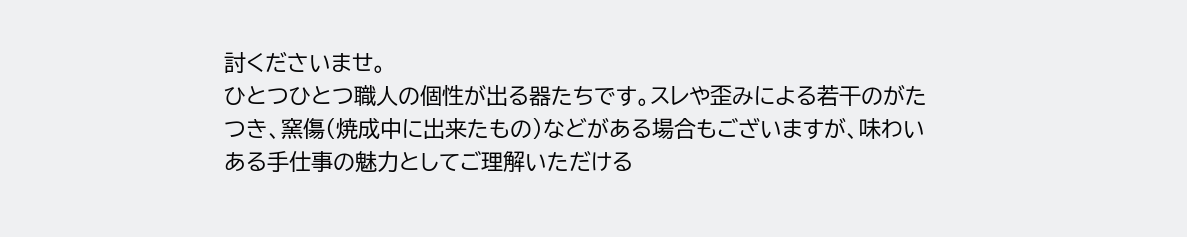討くださいませ。
ひとつひとつ職人の個性が出る器たちです。スレや歪みによる若干のがたつき、窯傷(焼成中に出来たもの)などがある場合もございますが、味わいある手仕事の魅力としてご理解いただける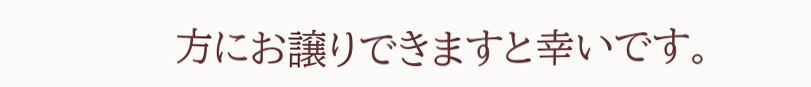方にお譲りできますと幸いです。